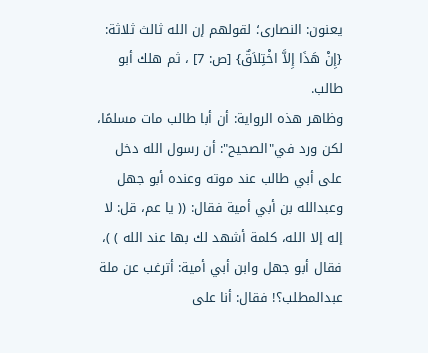يعنون: النصارى؛ لقولهم إن الله ثالث ثلاثة: {إِنْ هَذَا إِلاَّ اخْتِلاَقٌ} [ص: 7] ، ثم هلك أبو طالب.
وظاهر هذه الرواية: أن أبا طالب مات مسلمًا، لكن ورد في"الصحيح": أن رسول الله دخل على أبي طالب عند موته وعنده أبو جهل وعبدالله بن أبي أمية فقال: (( يا عم، قل: لا إله إلا الله، كلمة أشهد لك بها عند الله ) )، فقال أبو جهل وابن أبي أمية: أترغب عن ملة عبدالمطلب؟! فقال: أنا على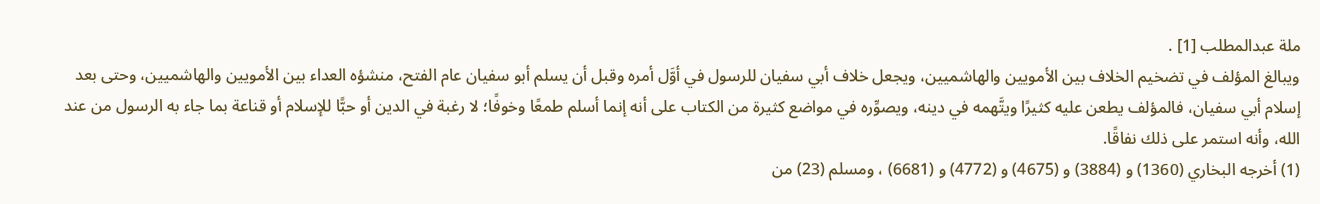ملة عبدالمطلب [1] .
ويبالغ المؤلف في تضخيم الخلاف بين الأمويين والهاشميين، ويجعل خلاف أبي سفيان للرسول في أوَّل أمره وقبل أن يسلم أبو سفيان عام الفتح، منشؤه العداء بين الأمويين والهاشميين، وحتى بعد إسلام أبي سفيان، فالمؤلف يطعن عليه كثيرًا ويتَّهمه في دينه، ويصوِّره في مواضع كثيرة من الكتاب على أنه إنما أسلم طمعًا وخوفًا؛ لا رغبة في الدين أو حبًّا للإسلام أو قناعة بما جاء به الرسول من عند الله، وأنه استمر على ذلك نفاقًا.
(1) أخرجه البخاري (1360) و (3884) و (4675) و (4772) و (6681) ، ومسلم (23) من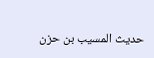حديث المسيب بن حزن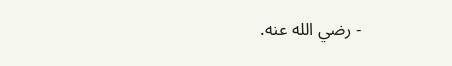- رضي الله عنه.